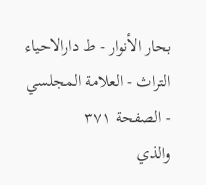بحار الأنوار - ط دارالاحیاء التراث - العلامة المجلسي - الصفحة ٣٧١
والذي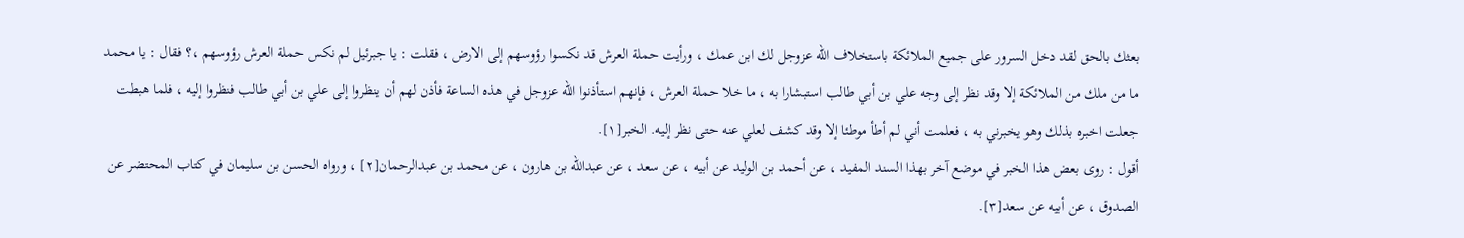بعثك بالحق لقد دخل السرور على جميع الملائكة باستخلاف الله عزوجل لك ابن عمك ، ورأيت حملة العرش قد نكسوا رؤوسهم إلى الارض ، فقلت : يا جبرئيل لم نكس حملة العرش رؤوسهم ،؟ فقال : يا محمد ما من ملك من الملائكة إلا وقد نظر إلى وجه علي بن أبي طالب استبشارا به ، ما خلا حملة العرش ، فإنهم استأذنوا الله عزوجل في هذه الساعة فأذن لهم أن ينظروا إلى علي بن أبي طالب فنظروا إليه ، فلما هبطت جعلت اخبره بذلك وهو يخبرني به ، فعلمت أني لم أطأ موطئا إلا وقد كشف لعلي عنه حتى نظر إليه. الخبر[١].
أقول : روى بعض هذا الخبر في موضع آخر بهذا السند المفيد ، عن أحمد بن الوليد عن أبيه ، عن سعد ، عن عبدالله بن هارون ، عن محمد بن عبدالرحمان[٢] ، ورواه الحسن بن سليمان في كتاب المحتضر عن الصدوق ، عن أبيه عن سعد[٣].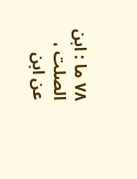٧٨ ما : ابن الصلت ، عن ابن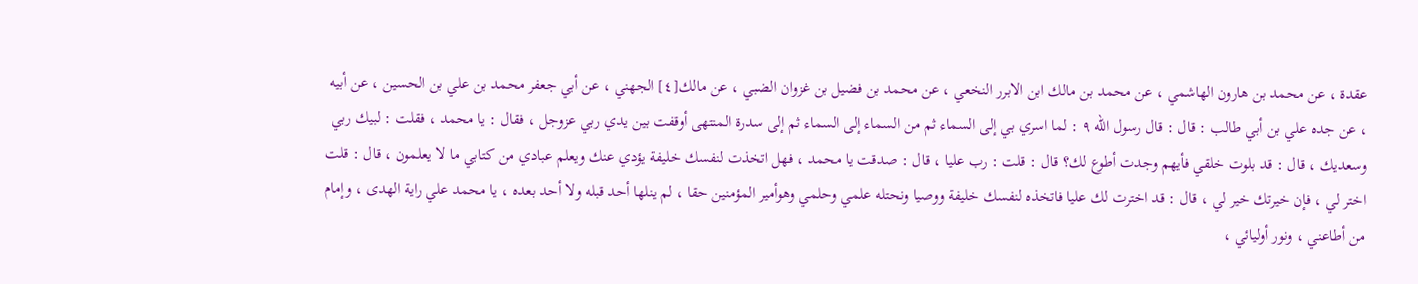عقدة ، عن محمد بن هارون الهاشمي ، عن محمد بن مالك ابن الابرر النخعي ، عن محمد بن فضيل بن غزوان الضبي ، عن مالك[٤] الجهني ، عن أبي جعفر محمد بن علي بن الحسين ، عن أبيه ، عن جده علي بن أبي طالب : قال : قال رسول الله ٩ : لما اسري بي إلى السماء ثم من السماء إلى السماء ثم إلى سدرة المنتهى أوقفت بين يدي ربي عزوجل ، فقال : يا محمد ، فقلت : لبيك ربي وسعديك ، قال : قد بلوت خلقي فأيهم وجدت أطوع لك؟ قال : قلت : رب عليا ، قال : صدقت يا محمد ، فهل اتخذت لنفسك خليفة يؤدي عنك ويعلم عبادي من كتابي ما لا يعلمون ، قال : قلت اختر لي ، فإن خيرتك خير لي ، قال : قد اخترت لك عليا فاتخذه لنفسك خليفة ووصيا ونحتله علمي وحلمي وهوأمير المؤمنين حقا ، لم ينلها أحد قبله ولا أحد بعده ، يا محمد علي راية الهدى ، وإمام من أطاعني ، ونور أوليائي ،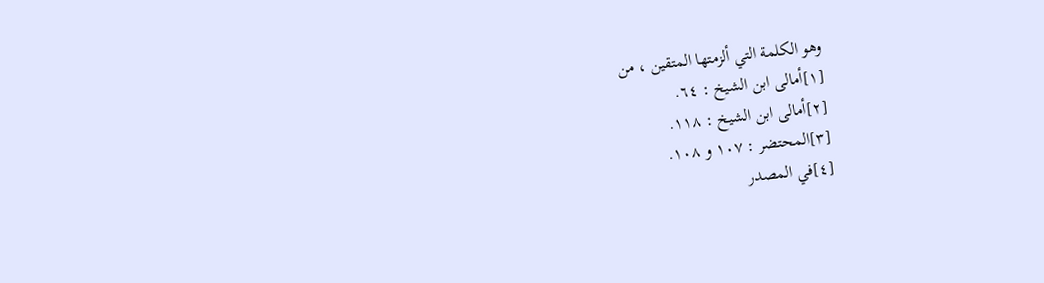وهو الكلمة التي ألزمتها المتقين ، من
[١]أمالى ابن الشيخ : ٦٤.
[٢]أمالى ابن الشيخ : ١١٨.
[٣]المحتضر : ١٠٧ و ١٠٨.
[٤]في المصدر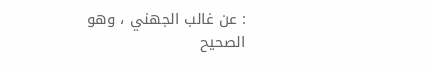: عن غالب الجهني ، وهو الصحيح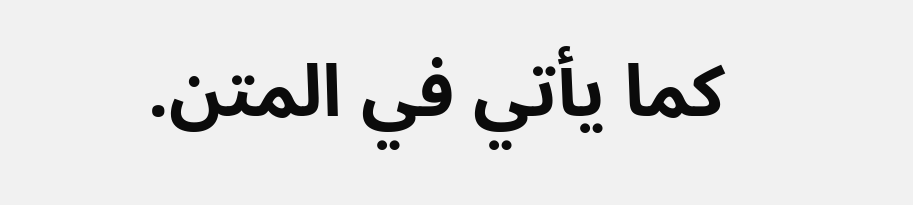كما يأتي في المتن.